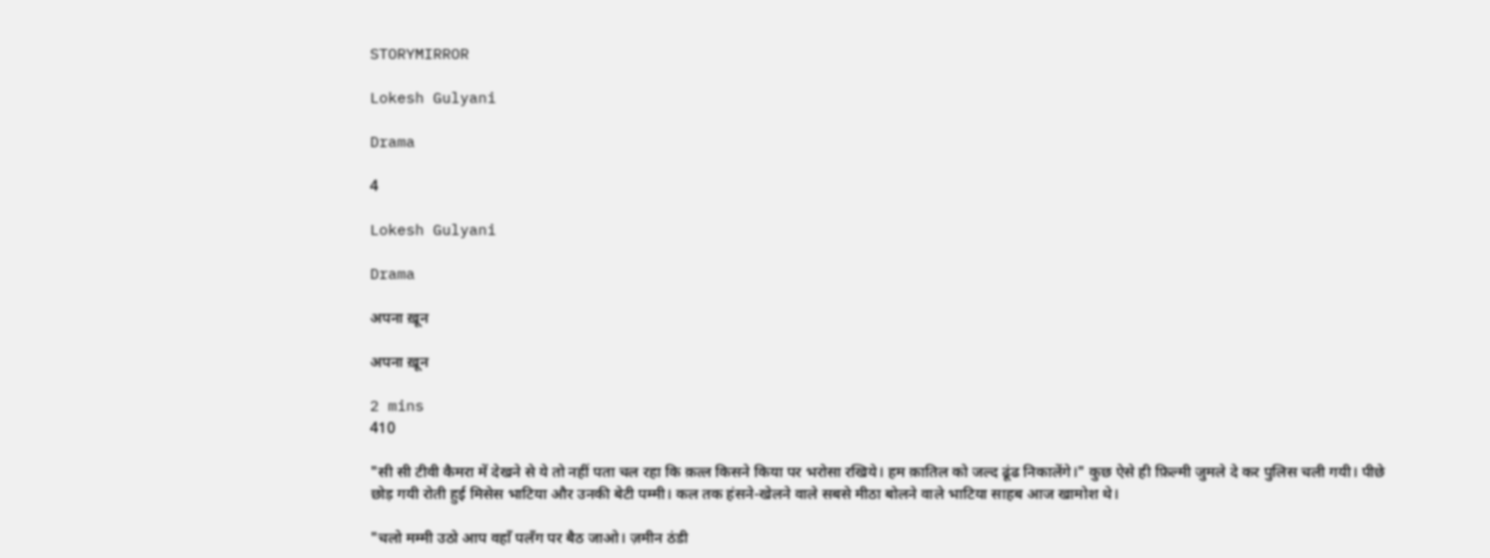STORYMIRROR

Lokesh Gulyani

Drama

4

Lokesh Gulyani

Drama

अपना ख़ून

अपना ख़ून

2 mins
410

"सी सी टीवी कैमरा में देखने से ये तो नहीं पता चल रहा कि क़त्ल किसने किया पर भरोसा रखिये। हम क़ातिल को जल्द ढूंढ निकालेंगे।" कुछ ऐसे ही फ़िल्मी जुमले दे कर पुलिस चली गयी। पीछे छोड़ गयी रोती हुई मिसेस भाटिया और उनकी बेटी पम्मी। कल तक हंसने-खेलने वाले सबसे मीठा बोलने वाले भाटिया साहब आज खामोश थे।

"चलो मम्मी उठो आप वहाँ पलँग पर बैठ जाओ। ज़मीन ठंडी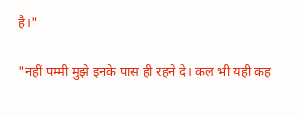है।"

"नहीं पम्मी मुझे इनके पास ही रहने दे। कल भी यही कह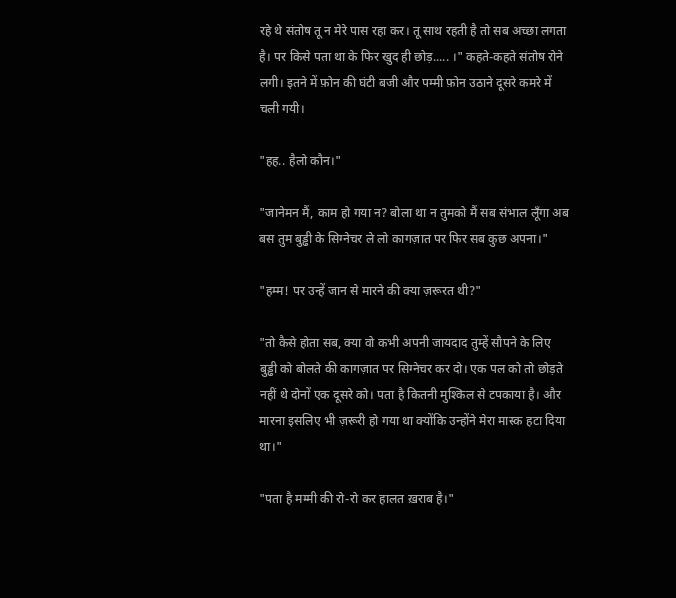रहे थे संतोष तू न मेरे पास रहा कर। तू साथ रहती है तो सब अच्छा लगता है। पर किसे पता था के फिर खुद ही छोड़..... ।" कहते-कहते संतोष रोने लगी। इतने में फ़ोन की घंटी बजी और पम्मी फ़ोन उठाने दूसरे कमरे में चली गयी।

"हह.. हैलो कौन।"

"जानेमन मैं, काम हो गया न? बोला था न तुमको मैं सब संभाल लूँगा अब बस तुम बुड्ढी के सिग्नेचर ले लो कागज़ात पर फिर सब कुछ अपना।"

"हम्म! पर उन्हें जान से मारने की क्या ज़रूरत थी?"

"तो कैसे होता सब, क्या वो कभी अपनी जायदाद तुम्हें सौपने के लिए बुड्ढी को बोलते की कागज़ात पर सिग्नेचर कर दो। एक पल को तो छोड़ते नहीं थे दोनों एक दूसरे को। पता है कितनी मुश्किल से टपकाया है। और मारना इसलिए भी ज़रूरी हो गया था क्योंकि उन्होंने मेरा मास्क हटा दिया था।"

"पता है मम्मी की रो-रो कर हालत ख़राब है।"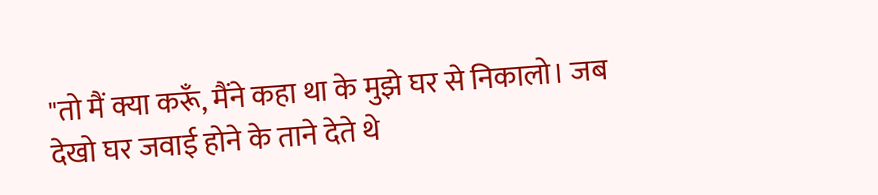"तो मैं क्या करूँ, मैंने कहा था के मुझे घर से निकालो। जब देखो घर जवाई होने के ताने देते थे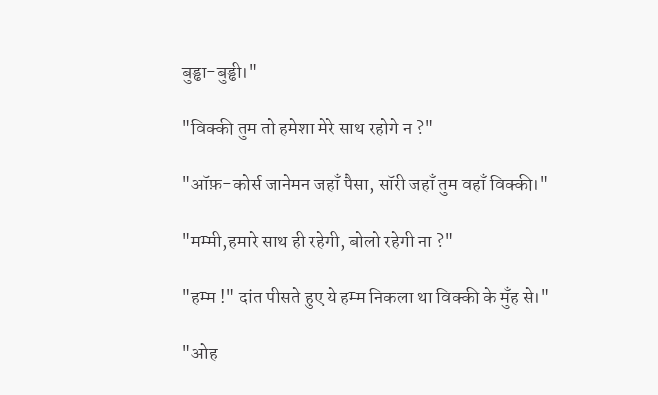बुड्ढा-बुड्ढी।"

"विक्की तुम तो हमेशा मेरे साथ रहोगे न ?"

"ऑफ़-कोर्स जानेमन जहाँ पैसा, सॉरी जहाँ तुम वहाँ विक्की।"

"मम्मी,हमारे साथ ही रहेगी, बोलो रहेगी ना ?"

"हम्म !" दांत पीसते हुए ये हम्म निकला था विक्की के मुँह से।"

"ओह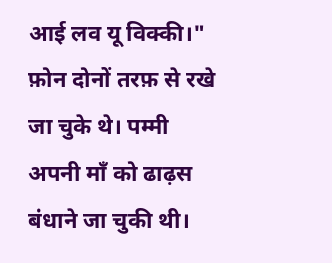आई लव यू विक्की।" फ़ोन दोनों तरफ़ से रखे जा चुके थे। पम्मी अपनी माँ को ढाढ़स बंधाने जा चुकी थी।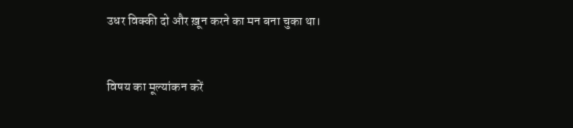उधर विक्की दो और ख़ून करने का मन बना चुका था।


विषय का मूल्यांकन करें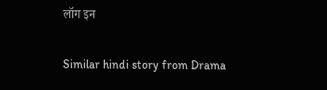लॉग इन

Similar hindi story from Drama